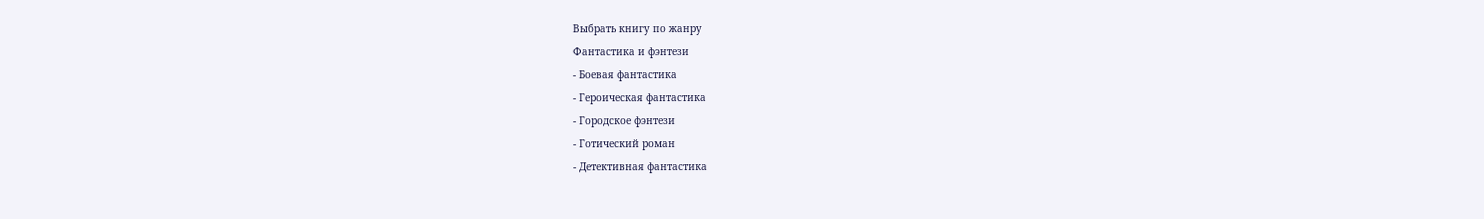Выбрать книгу по жанру
Фантастика и фэнтези
- Боевая фантастика
- Героическая фантастика
- Городское фэнтези
- Готический роман
- Детективная фантастика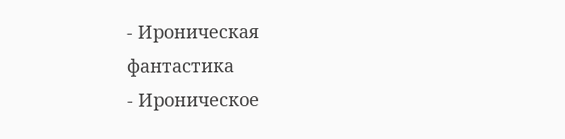- Ироническая фантастика
- Ироническое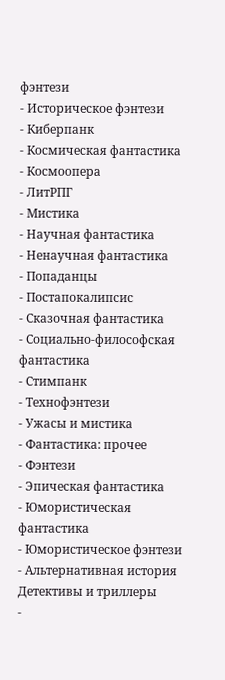фэнтези
- Историческое фэнтези
- Киберпанк
- Космическая фантастика
- Космоопера
- ЛитРПГ
- Мистика
- Научная фантастика
- Ненаучная фантастика
- Попаданцы
- Постапокалипсис
- Сказочная фантастика
- Социально-философская фантастика
- Стимпанк
- Технофэнтези
- Ужасы и мистика
- Фантастика: прочее
- Фэнтези
- Эпическая фантастика
- Юмористическая фантастика
- Юмористическое фэнтези
- Альтернативная история
Детективы и триллеры
-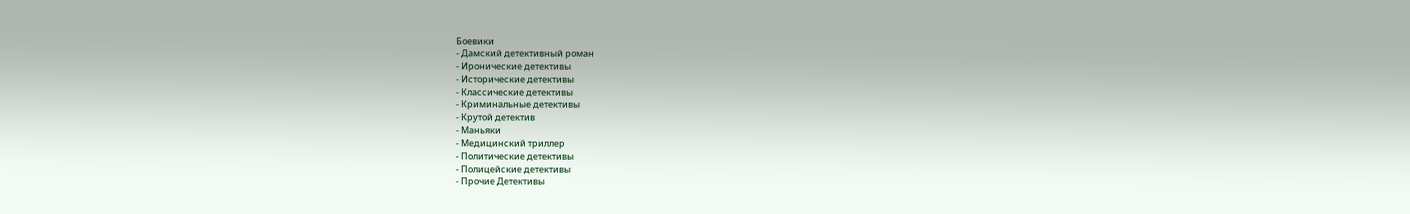Боевики
- Дамский детективный роман
- Иронические детективы
- Исторические детективы
- Классические детективы
- Криминальные детективы
- Крутой детектив
- Маньяки
- Медицинский триллер
- Политические детективы
- Полицейские детективы
- Прочие Детективы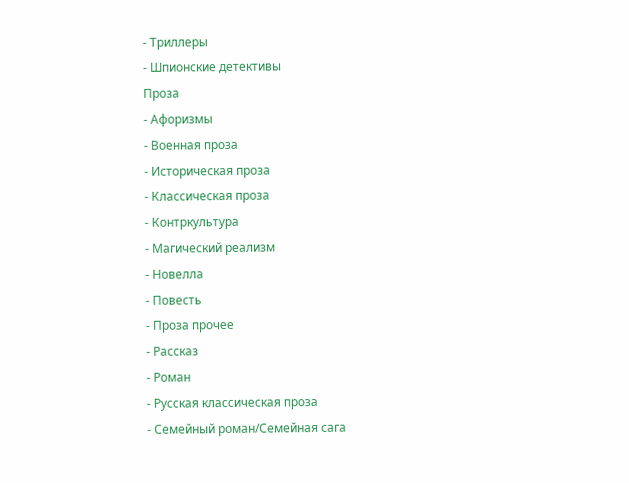- Триллеры
- Шпионские детективы
Проза
- Афоризмы
- Военная проза
- Историческая проза
- Классическая проза
- Контркультура
- Магический реализм
- Новелла
- Повесть
- Проза прочее
- Рассказ
- Роман
- Русская классическая проза
- Семейный роман/Семейная сага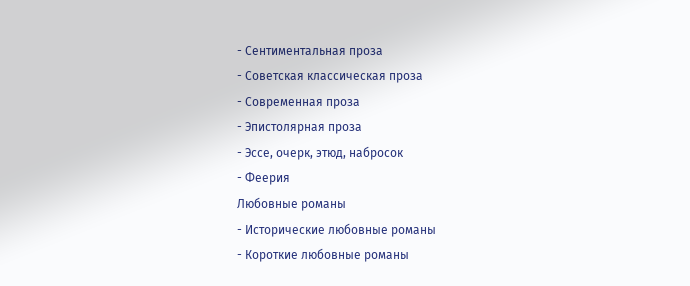- Сентиментальная проза
- Советская классическая проза
- Современная проза
- Эпистолярная проза
- Эссе, очерк, этюд, набросок
- Феерия
Любовные романы
- Исторические любовные романы
- Короткие любовные романы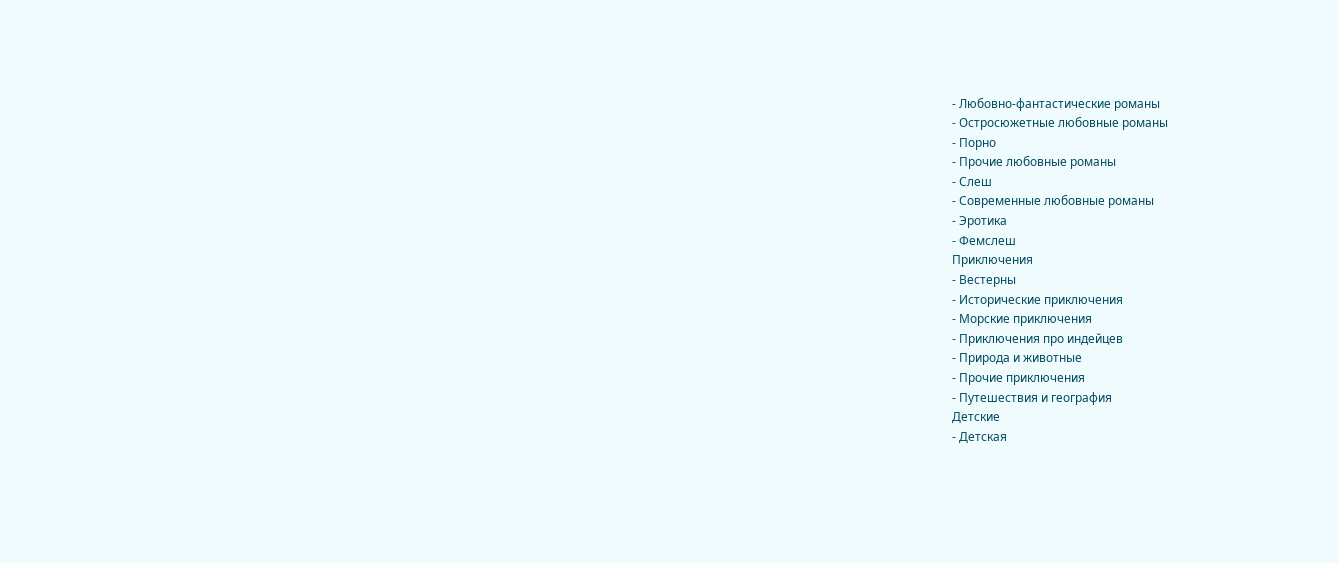- Любовно-фантастические романы
- Остросюжетные любовные романы
- Порно
- Прочие любовные романы
- Слеш
- Современные любовные романы
- Эротика
- Фемслеш
Приключения
- Вестерны
- Исторические приключения
- Морские приключения
- Приключения про индейцев
- Природа и животные
- Прочие приключения
- Путешествия и география
Детские
- Детская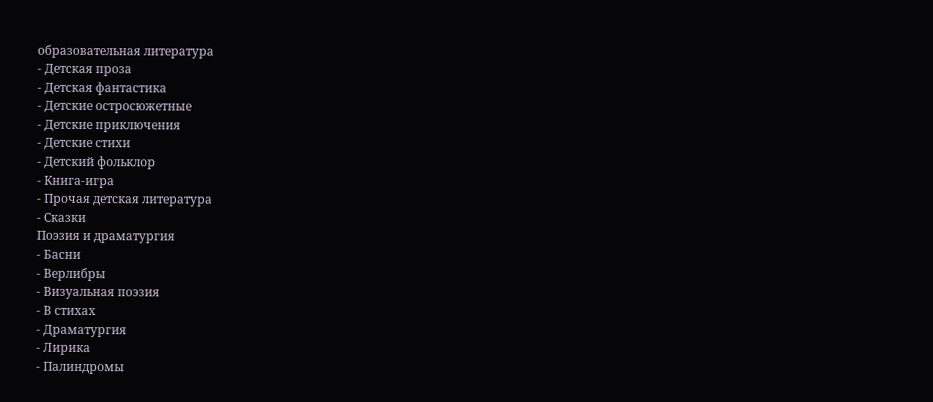образовательная литература
- Детская проза
- Детская фантастика
- Детские остросюжетные
- Детские приключения
- Детские стихи
- Детский фольклор
- Книга-игра
- Прочая детская литература
- Сказки
Поэзия и драматургия
- Басни
- Верлибры
- Визуальная поэзия
- В стихах
- Драматургия
- Лирика
- Палиндромы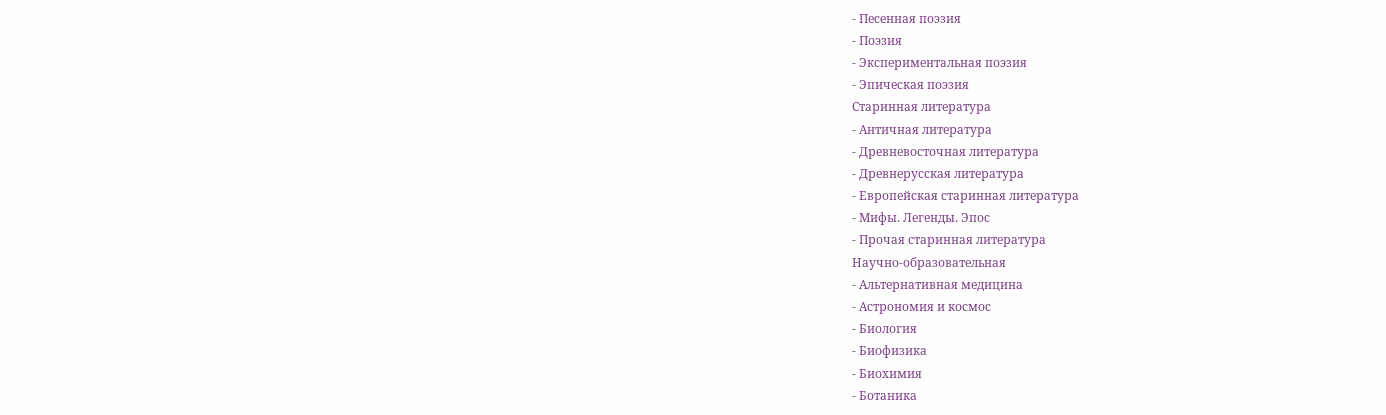- Песенная поэзия
- Поэзия
- Экспериментальная поэзия
- Эпическая поэзия
Старинная литература
- Античная литература
- Древневосточная литература
- Древнерусская литература
- Европейская старинная литература
- Мифы. Легенды. Эпос
- Прочая старинная литература
Научно-образовательная
- Альтернативная медицина
- Астрономия и космос
- Биология
- Биофизика
- Биохимия
- Ботаника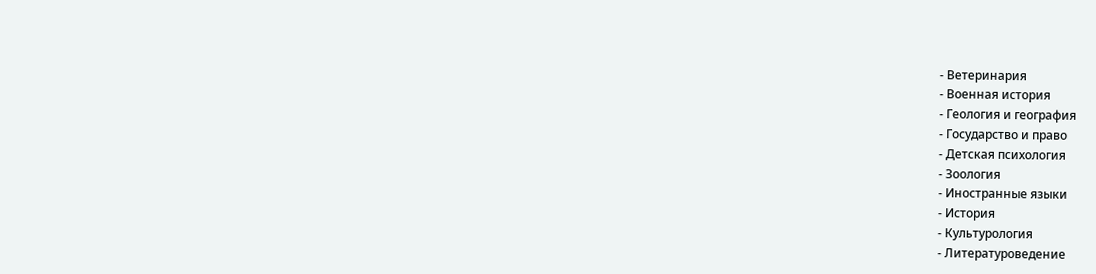- Ветеринария
- Военная история
- Геология и география
- Государство и право
- Детская психология
- Зоология
- Иностранные языки
- История
- Культурология
- Литературоведение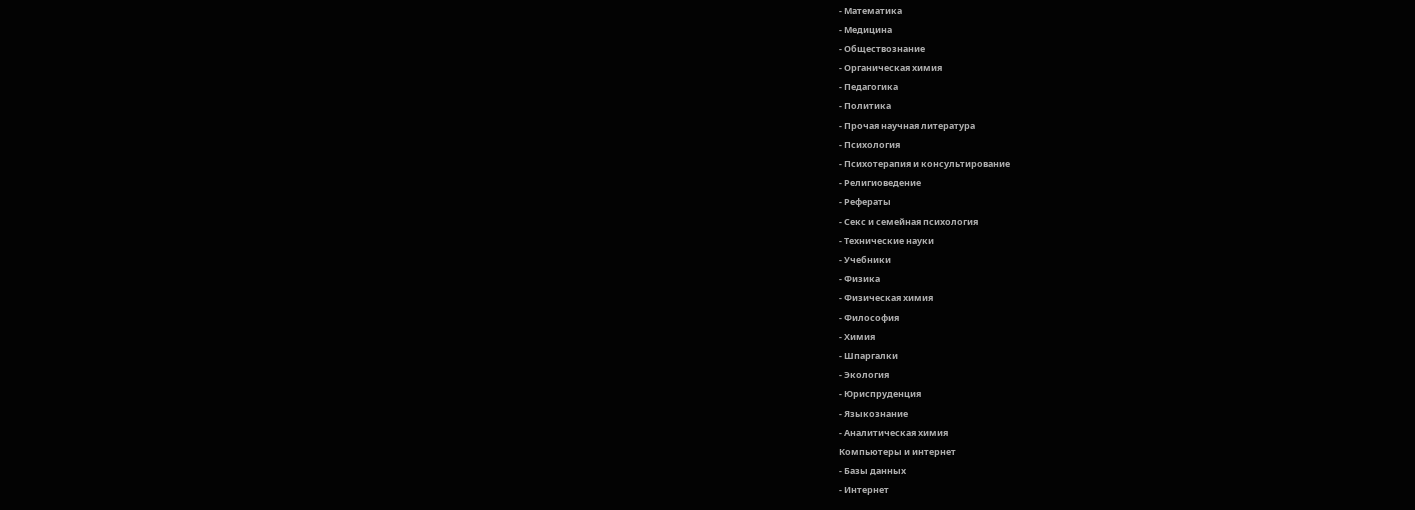- Математика
- Медицина
- Обществознание
- Органическая химия
- Педагогика
- Политика
- Прочая научная литература
- Психология
- Психотерапия и консультирование
- Религиоведение
- Рефераты
- Секс и семейная психология
- Технические науки
- Учебники
- Физика
- Физическая химия
- Философия
- Химия
- Шпаргалки
- Экология
- Юриспруденция
- Языкознание
- Аналитическая химия
Компьютеры и интернет
- Базы данных
- Интернет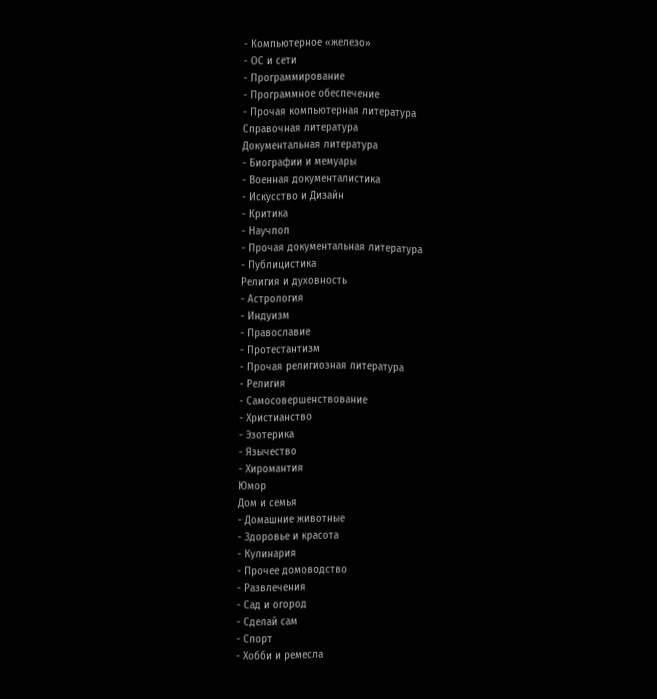- Компьютерное «железо»
- ОС и сети
- Программирование
- Программное обеспечение
- Прочая компьютерная литература
Справочная литература
Документальная литература
- Биографии и мемуары
- Военная документалистика
- Искусство и Дизайн
- Критика
- Научпоп
- Прочая документальная литература
- Публицистика
Религия и духовность
- Астрология
- Индуизм
- Православие
- Протестантизм
- Прочая религиозная литература
- Религия
- Самосовершенствование
- Христианство
- Эзотерика
- Язычество
- Хиромантия
Юмор
Дом и семья
- Домашние животные
- Здоровье и красота
- Кулинария
- Прочее домоводство
- Развлечения
- Сад и огород
- Сделай сам
- Спорт
- Хобби и ремесла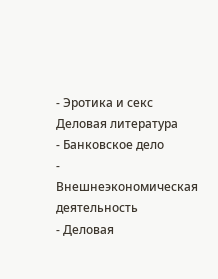- Эротика и секс
Деловая литература
- Банковское дело
- Внешнеэкономическая деятельность
- Деловая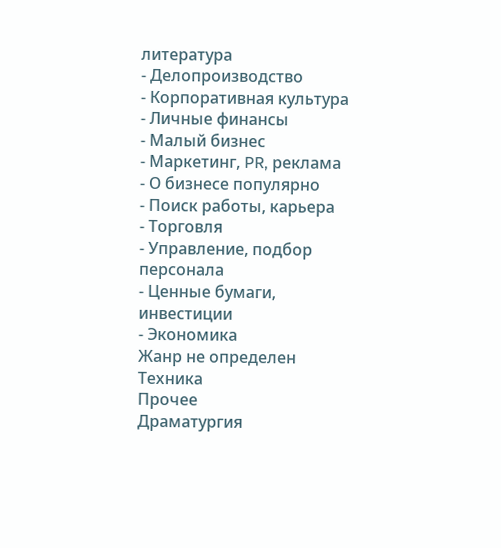литература
- Делопроизводство
- Корпоративная культура
- Личные финансы
- Малый бизнес
- Маркетинг, PR, реклама
- О бизнесе популярно
- Поиск работы, карьера
- Торговля
- Управление, подбор персонала
- Ценные бумаги, инвестиции
- Экономика
Жанр не определен
Техника
Прочее
Драматургия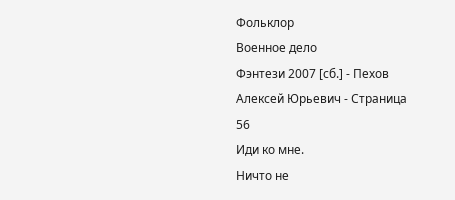Фольклор
Военное дело
Фэнтези 2007 [сб.] - Пехов Алексей Юрьевич - Страница 56
Иди ко мне.
Ничто не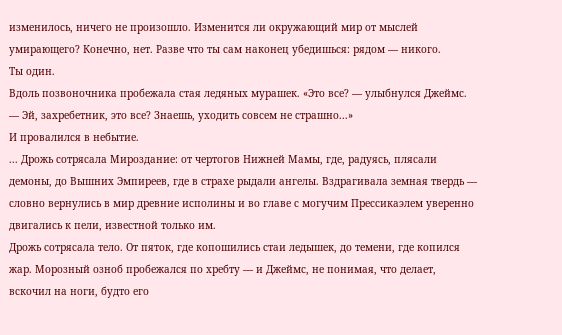изменилось, ничего не произошло. Изменится ли окружающий мир от мыслей умирающего? Конечно, нет. Разве что ты сам наконец убедишься: рядом — никого.
Ты один.
Вдоль позвоночника пробежала стая ледяных мурашек. «Это все? — улыбнулся Джеймс. — Эй, захребетник, это все? Знаешь, уходить совсем не страшно...»
И провалился в небытие.
... Дрожь сотрясала Мироздание: от чертогов Нижней Мамы, где, радуясь, плясали демоны, до Вышних Эмпиреев, где в страхе рыдали ангелы. Вздрагивала земная твердь — словно вернулись в мир древние исполины и во главе с могучим Прессикаэлем уверенно двигались к пели, известной только им.
Дрожь сотрясала тело. От пяток, где копошились стаи ледышек, до темени, где копился жар. Морозный озноб пробежался по хребту — и Джеймс, не понимая, что делает, вскочил на ноги, будто его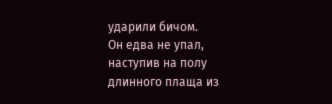ударили бичом.
Он едва не упал, наступив на полу длинного плаща из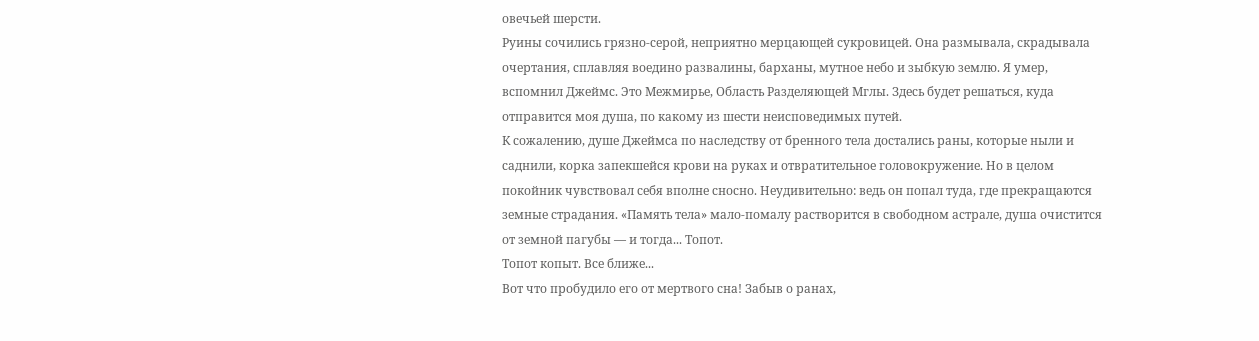овечьей шерсти.
Руины сочились грязно-серой, неприятно мерцающей сукровицей. Она размывала, скрадывала очертания, сплавляя воедино развалины, барханы, мутное небо и зыбкую землю. Я умер, вспомнил Джеймс. Это Межмирье, Область Разделяющей Мглы. Здесь будет решаться, куда отправится моя душа, по какому из шести неисповедимых путей.
К сожалению, душе Джеймса по наследству от бренного тела достались раны, которые ныли и саднили, корка запекшейся крови на руках и отвратительное головокружение. Но в целом покойник чувствовал себя вполне сносно. Неудивительно: ведь он попал туда, где прекращаются земные страдания. «Память тела» мало-помалу растворится в свободном астрале, душа очистится от земной пагубы — и тогда... Топот.
Топот копыт. Все ближе...
Вот что пробудило его от мертвого сна! Забыв о ранах,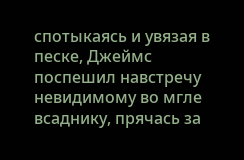спотыкаясь и увязая в песке, Джеймс поспешил навстречу невидимому во мгле всаднику, прячась за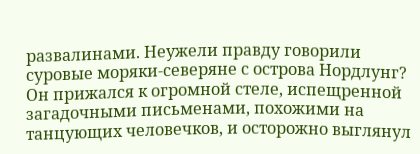развалинами. Неужели правду говорили суровые моряки-северяне с острова Нордлунг? Он прижался к огромной стеле, испещренной загадочными письменами, похожими на танцующих человечков, и осторожно выглянул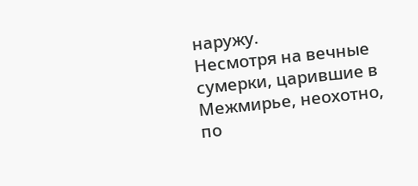наружу.
Несмотря на вечные сумерки, царившие в Межмирье, неохотно, по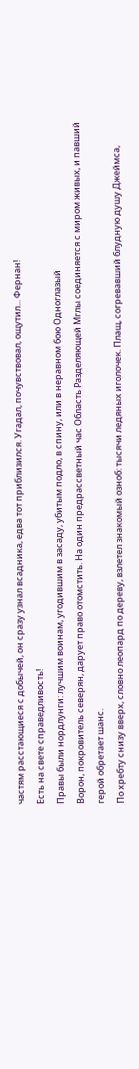частям расстающиеся с добычей, он сразу узнал всадника, едва тот приблизился. Угадал, почувствовал, ощутил... Фернан!
Есть на свете справедливость!
Правы были нордлунги: лучшим воинам, угодившим в засаду, убитым подло, в спину, или в неравном бою Одноглазый
Ворон, покровитель северян, дарует право отомстить. На один предрассветный час Область Разделяющей Мглы соединяется с миром живых, и павший герой обретает шанс.
По хребту снизу вверх, словно леопард по дереву, взлетел знакомый озноб: тысячи ледяных иголочек. Плащ, согревавший блудную душу Джеймса,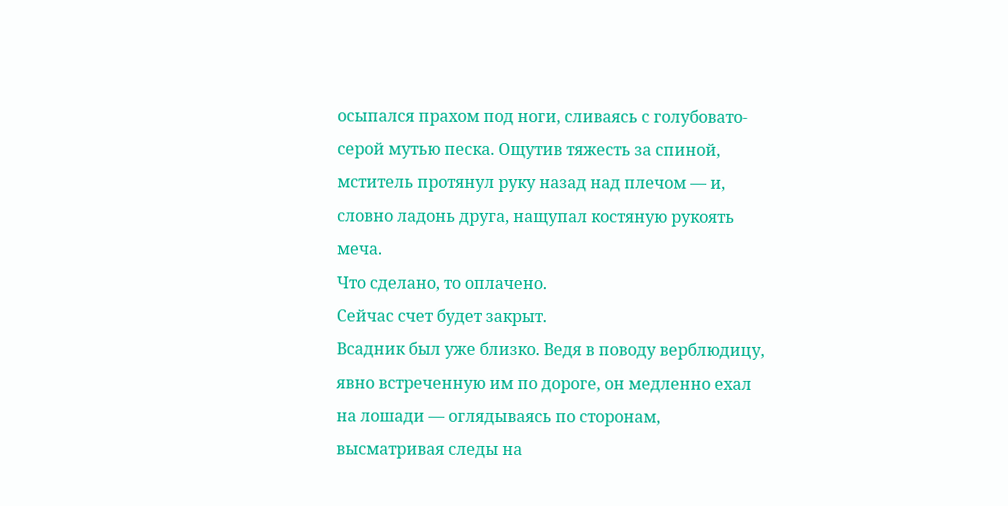осыпался прахом под ноги, сливаясь с голубовато-серой мутью песка. Ощутив тяжесть за спиной, мститель протянул руку назад над плечом — и, словно ладонь друга, нащупал костяную рукоять меча.
Что сделано, то оплачено.
Сейчас счет будет закрыт.
Всадник был уже близко. Ведя в поводу верблюдицу, явно встреченную им по дороге, он медленно ехал на лошади — оглядываясь по сторонам, высматривая следы на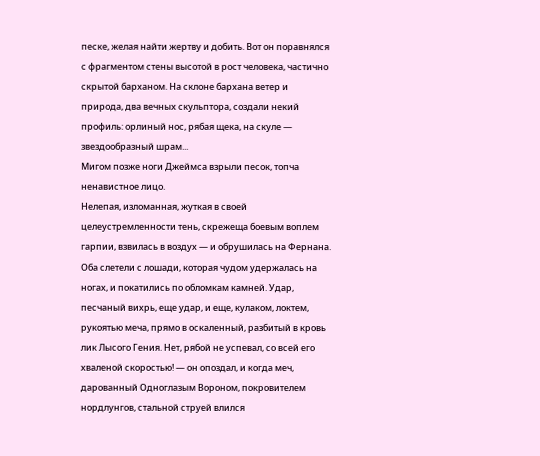песке, желая найти жертву и добить. Вот он поравнялся с фрагментом стены высотой в рост человека, частично скрытой барханом. На склоне бархана ветер и природа, два вечных скульптора, создали некий профиль: орлиный нос, рябая щека, на скуле — звездообразный шрам...
Мигом позже ноги Джеймса взрыли песок, топча ненавистное лицо.
Нелепая, изломанная, жуткая в своей целеустремленности тень, скрежеща боевым воплем гарпии, взвилась в воздух — и обрушилась на Фернана. Оба слетели с лошади, которая чудом удержалась на ногах, и покатились по обломкам камней. Удар, песчаный вихрь, еще удар, и еще, кулаком, локтем, рукоятью меча, прямо в оскаленный, разбитый в кровь лик Лысого Гения. Нет, рябой не успевал, со всей его хваленой скоростью! — он опоздал, и когда меч, дарованный Одноглазым Вороном, покровителем нордлунгов, стальной струей влился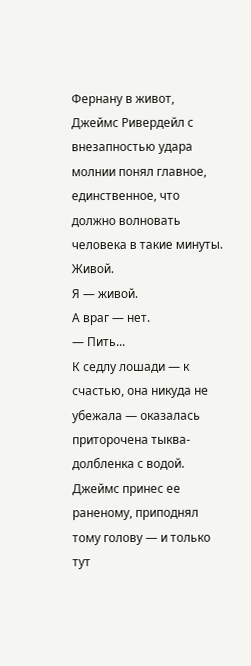Фернану в живот, Джеймс Ривердейл с внезапностью удара молнии понял главное, единственное, что должно волновать человека в такие минуты.
Живой.
Я — живой.
А враг — нет.
— Пить...
К седлу лошади — к счастью, она никуда не убежала — оказалась приторочена тыква-долбленка с водой. Джеймс принес ее раненому, приподнял тому голову — и только тут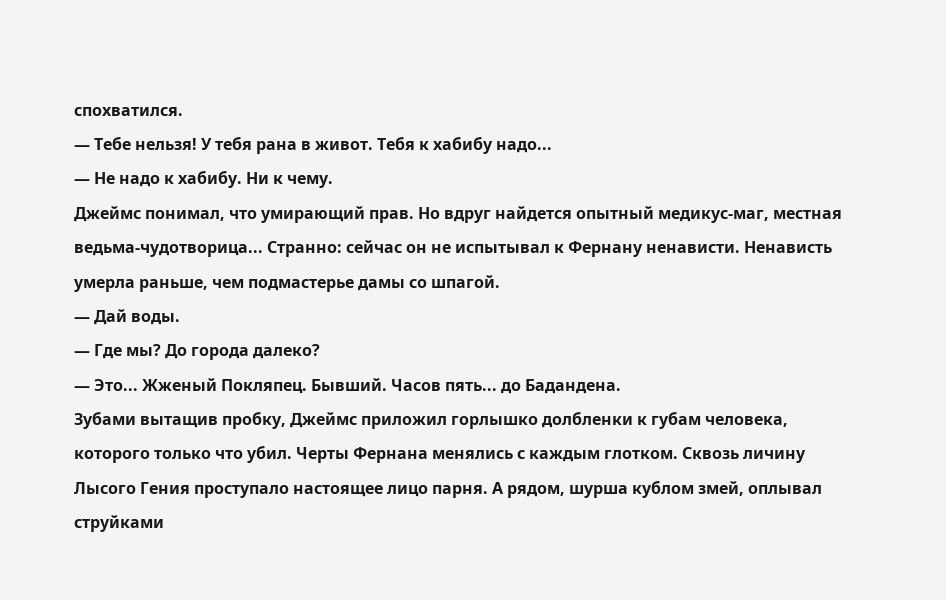спохватился.
— Тебе нельзя! У тебя рана в живот. Тебя к хабибу надо...
— Не надо к хабибу. Ни к чему.
Джеймс понимал, что умирающий прав. Но вдруг найдется опытный медикус-маг, местная ведьма-чудотворица... Странно: сейчас он не испытывал к Фернану ненависти. Ненависть умерла раньше, чем подмастерье дамы со шпагой.
— Дай воды.
— Где мы? До города далеко?
— Это... Жженый Покляпец. Бывший. Часов пять... до Бадандена.
Зубами вытащив пробку, Джеймс приложил горлышко долбленки к губам человека, которого только что убил. Черты Фернана менялись с каждым глотком. Сквозь личину Лысого Гения проступало настоящее лицо парня. А рядом, шурша кублом змей, оплывал струйками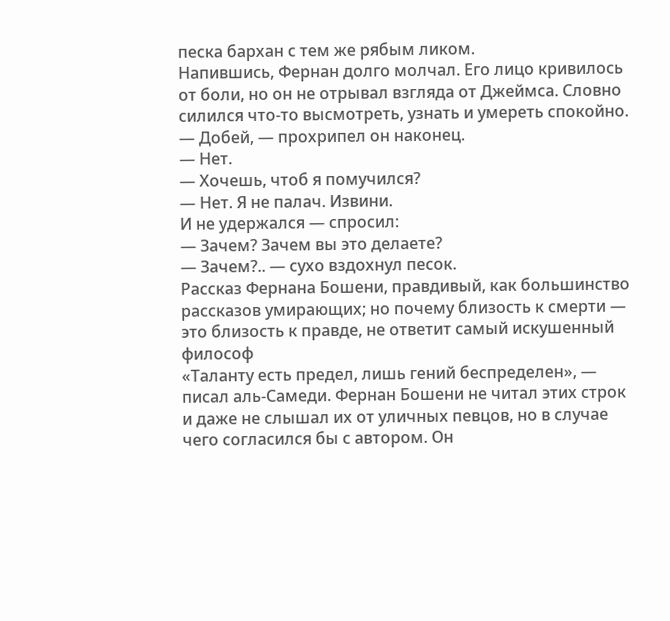песка бархан с тем же рябым ликом.
Напившись, Фернан долго молчал. Его лицо кривилось от боли, но он не отрывал взгляда от Джеймса. Словно силился что-то высмотреть, узнать и умереть спокойно.
— Добей, — прохрипел он наконец.
— Нет.
— Хочешь, чтоб я помучился?
— Нет. Я не палач. Извини.
И не удержался — спросил:
— Зачем? Зачем вы это делаете?
— Зачем?.. — сухо вздохнул песок.
Рассказ Фернана Бошени, правдивый, как большинство рассказов умирающих; но почему близость к смерти — это близость к правде, не ответит самый искушенный философ
«Таланту есть предел, лишь гений беспределен», — писал аль-Самеди. Фернан Бошени не читал этих строк и даже не слышал их от уличных певцов, но в случае чего согласился бы с автором. Он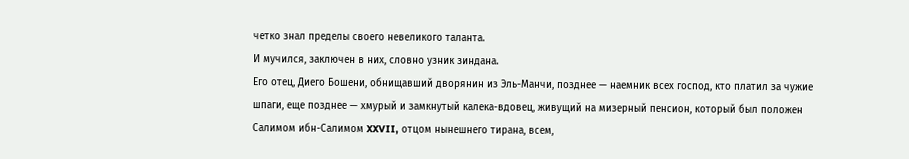четко знал пределы своего невеликого таланта.
И мучился, заключен в них, словно узник зиндана.
Его отец, Диего Бошени, обнищавший дворянин из Эль-Манчи, позднее — наемник всех господ, кто платил за чужие шпаги, еще позднее — хмурый и замкнутый калека-вдовец, живущий на мизерный пенсион, который был положен Салимом ибн-Салимом XXVII, отцом нынешнего тирана, всем,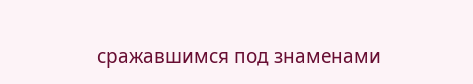сражавшимся под знаменами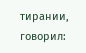тирании, говорил: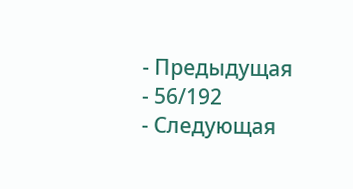- Предыдущая
- 56/192
- Следующая